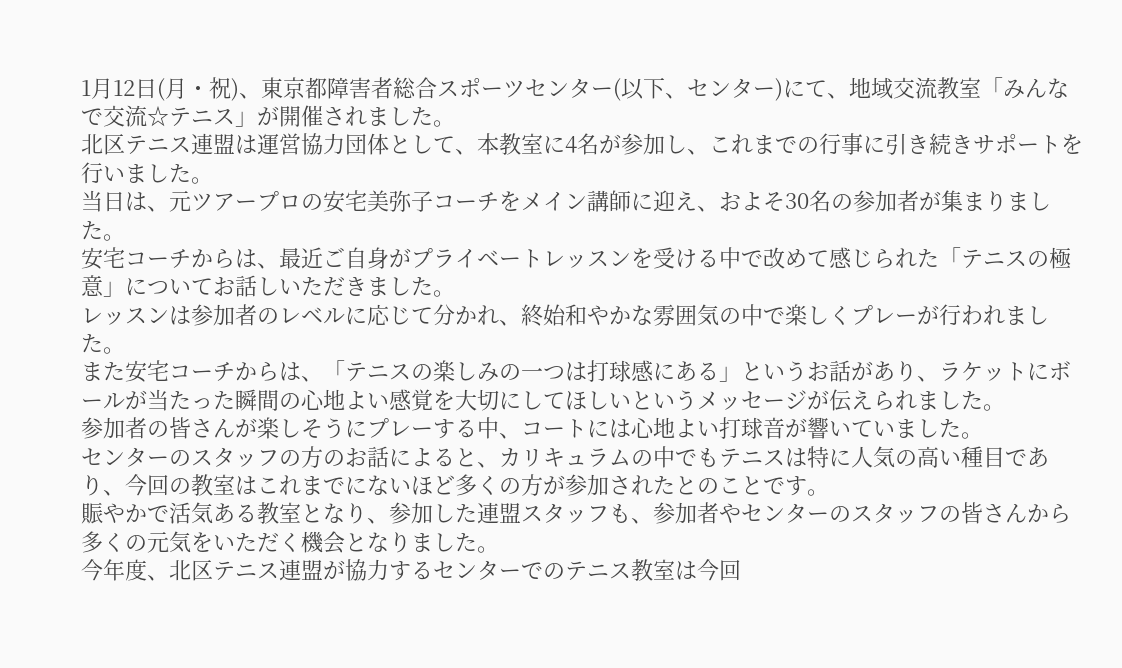1月12日(月・祝)、東京都障害者総合スポーツセンター(以下、センター)にて、地域交流教室「みんなで交流☆テニス」が開催されました。
北区テニス連盟は運営協力団体として、本教室に4名が参加し、これまでの行事に引き続きサポートを行いました。
当日は、元ツアープロの安宅美弥子コーチをメイン講師に迎え、およそ30名の参加者が集まりました。
安宅コーチからは、最近ご自身がプライベートレッスンを受ける中で改めて感じられた「テニスの極意」についてお話しいただきました。
レッスンは参加者のレベルに応じて分かれ、終始和やかな雰囲気の中で楽しくプレーが行われました。
また安宅コーチからは、「テニスの楽しみの一つは打球感にある」というお話があり、ラケットにボールが当たった瞬間の心地よい感覚を大切にしてほしいというメッセージが伝えられました。
参加者の皆さんが楽しそうにプレーする中、コートには心地よい打球音が響いていました。
センターのスタッフの方のお話によると、カリキュラムの中でもテニスは特に人気の高い種目であり、今回の教室はこれまでにないほど多くの方が参加されたとのことです。
賑やかで活気ある教室となり、参加した連盟スタッフも、参加者やセンターのスタッフの皆さんから多くの元気をいただく機会となりました。
今年度、北区テニス連盟が協力するセンターでのテニス教室は今回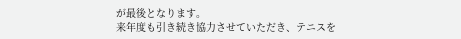が最後となります。
来年度も引き続き協力させていただき、テニスを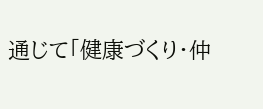通じて「健康づくり・仲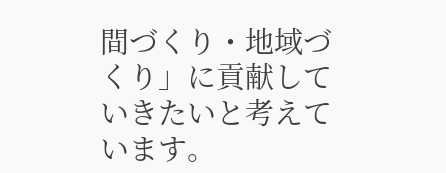間づくり・地域づくり」に貢献していきたいと考えています。